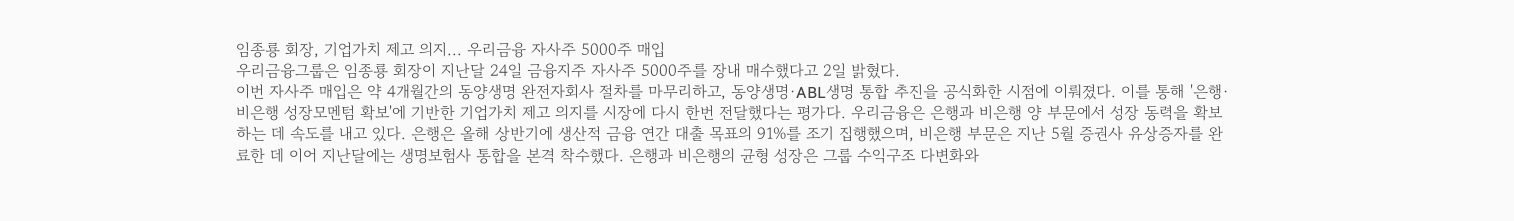임종룡 회장, 기업가치 제고 의지... 우리금융 자사주 5000주 매입
우리금융그룹은 임종룡 회장이 지난달 24일 금융지주 자사주 5000주를 장내 매수했다고 2일 밝혔다.
이번 자사주 매입은 약 4개월간의 동양생명 완전자회사 절차를 마무리하고, 동양생명·ABL생명 통합 추진을 공식화한 시점에 이뤄졌다. 이를 통해 '은행·비은행 성장모멘텀 확보'에 기반한 기업가치 제고 의지를 시장에 다시 한번 전달했다는 평가다. 우리금융은 은행과 비은행 양 부문에서 성장 동력을 확보하는 데 속도를 내고 있다. 은행은 올해 상반기에 생산적 금융 연간 대출 목표의 91%를 조기 집행했으며, 비은행 부문은 지난 5월 증권사 유상증자를 완료한 데 이어 지난달에는 생명보험사 통합을 본격 착수했다. 은행과 비은행의 균형 성장은 그룹 수익구조 다변화와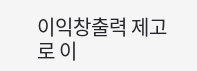이익창출력 제고로 이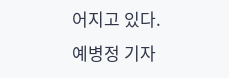어지고 있다.
예병정 기자